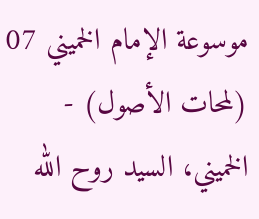موسوعة الإمام الخميني 07 (لمحات الأصول) - الخميني، السيد روح الله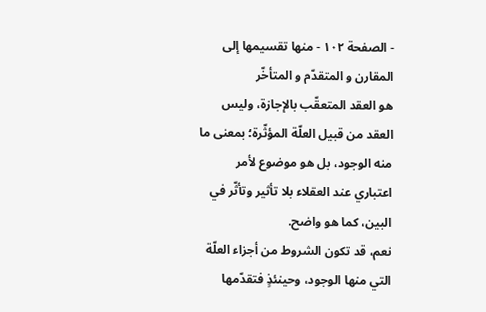- الصفحة ١٠٢ - منها تقسيمها إلى المقارن و المتقدّم و المتأخّر
هو العقد المتعقّب بالإجازة، وليس العقد من قبيل العلّة المؤثّرة؛ بمعنى ما منه الوجود، بل هو موضوع لأمر اعتباري عند العقلاء بلا تأثير وتأثّر في البين، كما هو واضح.
نعم، قد تكون الشروط من أجزاء العلّة التي منها الوجود، وحينئذٍ فتقدّمها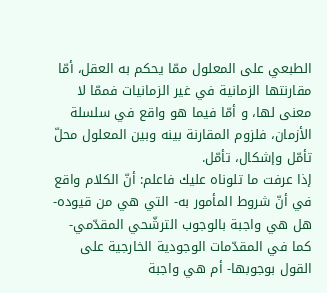الطبعي على المعلول ممّا يحكم به العقل، أمّا مقارنتها الزمانية في غير الزمانيات فممّا لا معنى لها، و أمّا فيما هو واقع في سلسلة الأزمان، فلزوم المقارنة بينه وبين المعلول محلّ تأمّل وإشكال، تأمّل.
إذا عرفت ما تلوناه عليك فاعلم: أنّ الكلام واقع في أنّ شروط المأمور به- التي هي من قيوده- هل هي واجبة بالوجوب الترشّحي المقدّمي- كما في المقدّمات الوجودية الخارجية على القول بوجوبها- أم هي واجبة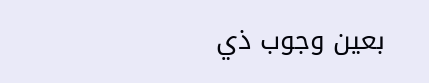بعين وجوب ذي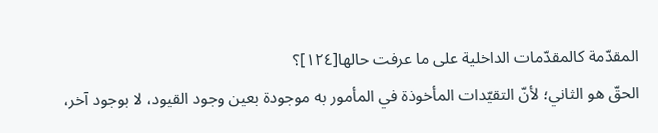المقدّمة كالمقدّمات الداخلية على ما عرفت حالها[١٢٤]؟
الحقّ هو الثاني؛ لأنّ التقيّدات المأخوذة في المأمور به موجودة بعين وجود القيود، لا بوجود آخر،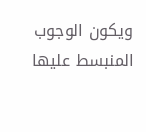ويكون الوجوب المنبسط عليها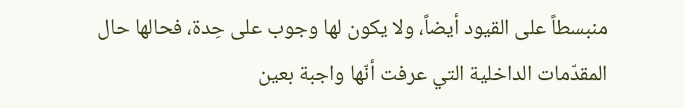منبسطاً على القيود أيضاً، ولا يكون لها وجوب على حِدة، فحالها حال المقدّمات الداخلية التي عرفت أنّها واجبة بعين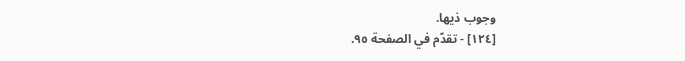وجوب ذيها.
[١٢٤] - تقدّم في الصفحة ٩٥.